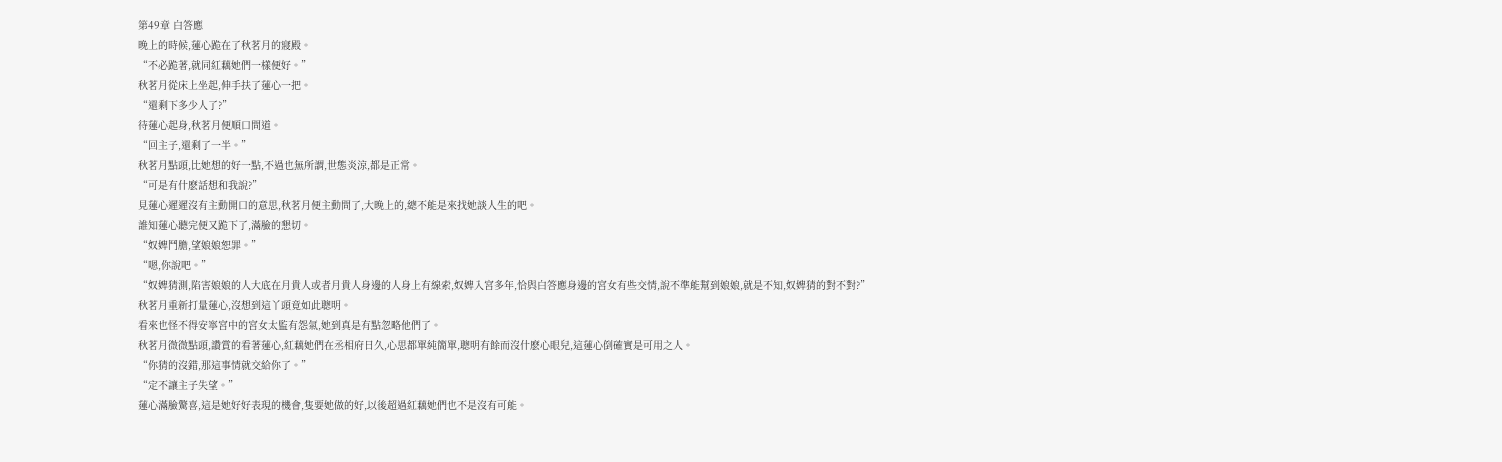第49章 白答應
晚上的時候,蓮心跪在了秋茗月的寢殿。
“不必跪著,就同紅藕她們一樣便好。”
秋茗月從床上坐起,伸手扶了蓮心一把。
“還剩下多少人了?”
待蓮心起身,秋茗月便順口問道。
“回主子,還剩了一半。”
秋茗月點頭,比她想的好一點,不過也無所謂,世態炎涼,都是正常。
“可是有什麽話想和我說?”
見蓮心遲遲沒有主動開口的意思,秋茗月便主動問了,大晚上的,總不能是來找她談人生的吧。
誰知蓮心聽完便又跪下了,滿臉的懇切。
“奴婢鬥膽,望娘娘恕罪。”
“嗯,你說吧。”
“奴婢猜測,陷害娘娘的人大底在月貴人或者月貴人身邊的人身上有線索,奴婢入宮多年,恰與白答應身邊的宮女有些交情,說不準能幫到娘娘,就是不知,奴婢猜的對不對?”
秋茗月重新打量蓮心,沒想到這丫頭竟如此聰明。
看來也怪不得安寧宮中的宮女太監有怨氣,她到真是有點忽略他們了。
秋茗月微微點頭,讚賞的看著蓮心,紅藕她們在丞相府日久,心思都單純簡單,聰明有餘而沒什麽心眼兒,這蓮心倒確實是可用之人。
“你猜的沒錯,那這事情就交給你了。”
“定不讓主子失望。”
蓮心滿臉驚喜,這是她好好表現的機會,隻要她做的好,以後超過紅藕她們也不是沒有可能。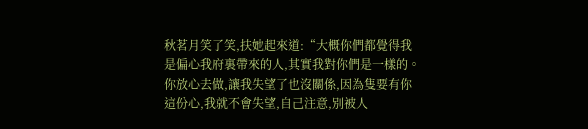秋茗月笑了笑,扶她起來道:“大概你們都覺得我是偏心我府裏帶來的人,其實我對你們是一樣的。你放心去做,讓我失望了也沒關係,因為隻要有你這份心,我就不會失望,自己注意,別被人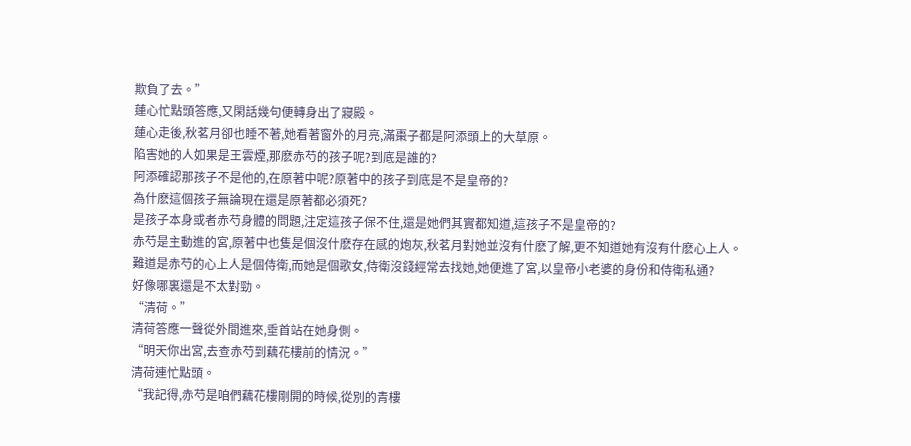欺負了去。”
蓮心忙點頭答應,又閑話幾句便轉身出了寢殿。
蓮心走後,秋茗月卻也睡不著,她看著窗外的月亮,滿棗子都是阿添頭上的大草原。
陷害她的人如果是王雲煙,那麽赤芍的孩子呢?到底是誰的?
阿添確認那孩子不是他的,在原著中呢?原著中的孩子到底是不是皇帝的?
為什麽這個孩子無論現在還是原著都必須死?
是孩子本身或者赤芍身體的問題,注定這孩子保不住,還是她們其實都知道,這孩子不是皇帝的?
赤芍是主動進的宮,原著中也隻是個沒什麽存在感的炮灰,秋茗月對她並沒有什麽了解,更不知道她有沒有什麽心上人。
難道是赤芍的心上人是個侍衛,而她是個歌女,侍衛沒錢經常去找她,她便進了宮,以皇帝小老婆的身份和侍衛私通?
好像哪裏還是不太對勁。
“清荷。”
清荷答應一聲從外間進來,垂首站在她身側。
“明天你出宮,去查赤芍到藕花樓前的情況。”
清荷連忙點頭。
“我記得,赤芍是咱們藕花樓剛開的時候,從別的青樓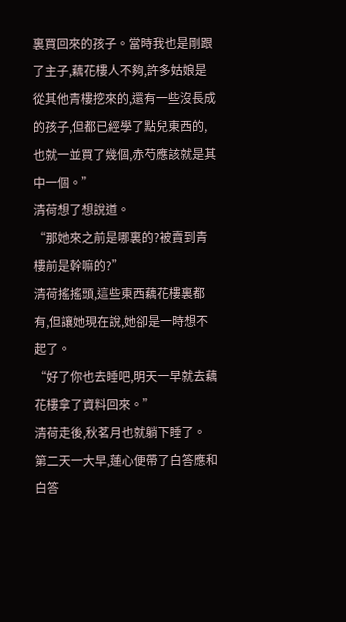裏買回來的孩子。當時我也是剛跟了主子,藕花樓人不夠,許多姑娘是從其他青樓挖來的,還有一些沒長成的孩子,但都已經學了點兒東西的,也就一並買了幾個,赤芍應該就是其中一個。”
清荷想了想說道。
“那她來之前是哪裏的?被賣到青樓前是幹嘛的?”
清荷搖搖頭,這些東西藕花樓裏都有,但讓她現在說,她卻是一時想不起了。
“好了你也去睡吧,明天一早就去藕花樓拿了資料回來。”
清荷走後,秋茗月也就躺下睡了。
第二天一大早,蓮心便帶了白答應和白答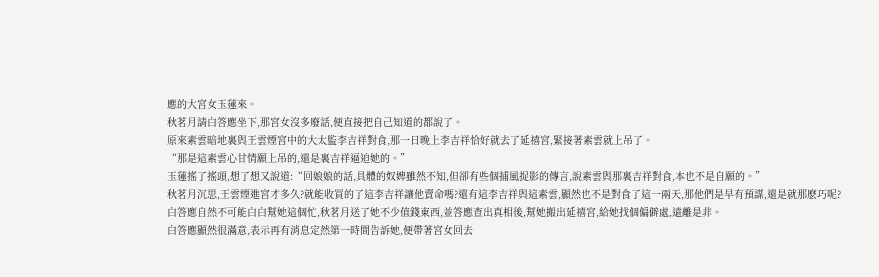應的大宮女玉蓮來。
秋茗月請白答應坐下,那宮女沒多廢話,便直接把自己知道的都說了。
原來素雲暗地裏與王雲煙宮中的大太監李吉祥對食,那一日晚上李吉祥恰好就去了延禧宮,緊接著素雲就上吊了。
“那是這素雲心甘情願上吊的,還是裏吉祥逼迫她的。”
玉蓮搖了搖頭,想了想又說道:“回娘娘的話,具體的奴婢雖然不知,但卻有些個捕風捉影的傳言,說素雲與那裏吉祥對食,本也不是自願的。”
秋茗月沉思,王雲煙進宮才多久?就能收買的了這李吉祥讓他賣命嗎?還有這李吉祥與這素雲,顯然也不是對食了這一兩天,那他們是早有預謀,還是就那麽巧呢?
白答應自然不可能白白幫她這個忙,秋茗月送了她不少值錢東西,並答應查出真相後,幫她搬出延禧宮,給她找個偏僻處,遠離是非。
白答應顯然很滿意,表示再有消息定然第一時間告訴她,便帶著宮女回去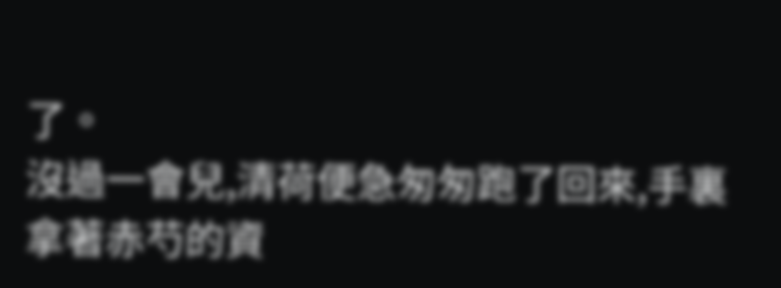了。
沒過一會兒,清荷便急匆匆跑了回來,手裏拿著赤芍的資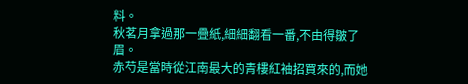料。
秋茗月拿過那一疊紙,細細翻看一番,不由得皺了眉。
赤芍是當時從江南最大的青樓紅袖招買來的,而她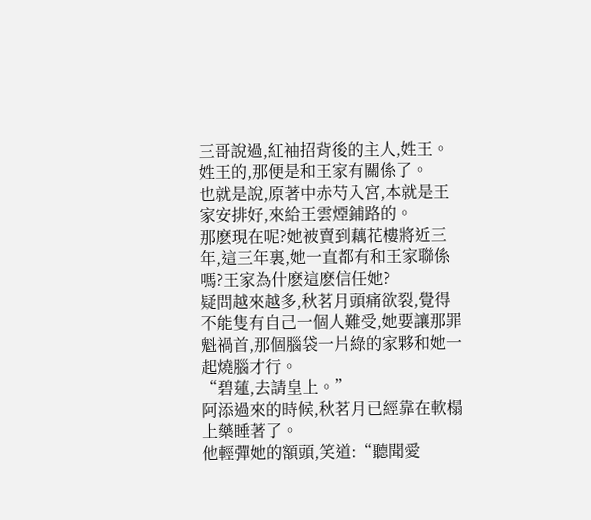三哥說過,紅袖招背後的主人,姓王。
姓王的,那便是和王家有關係了。
也就是說,原著中赤芍入宮,本就是王家安排好,來給王雲煙鋪路的。
那麽現在呢?她被賣到藕花樓將近三年,這三年裏,她一直都有和王家聯係嗎?王家為什麽這麽信任她?
疑問越來越多,秋茗月頭痛欲裂,覺得不能隻有自己一個人難受,她要讓那罪魁禍首,那個腦袋一片綠的家夥和她一起燒腦才行。
“碧蓮,去請皇上。”
阿添過來的時候,秋茗月已經靠在軟榻上藥睡著了。
他輕彈她的額頭,笑道:“聽聞愛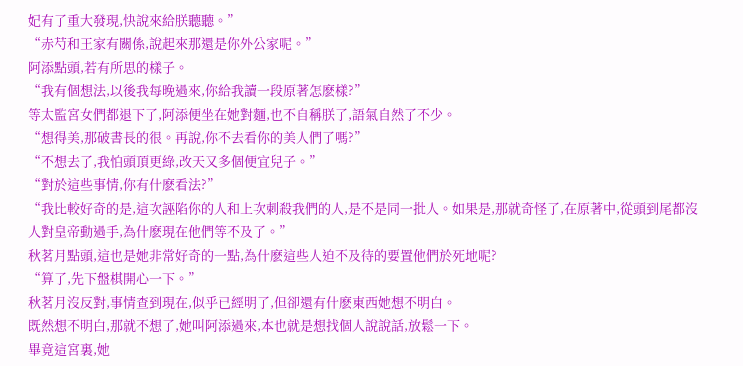妃有了重大發現,快說來給朕聽聽。”
“赤芍和王家有關係,說起來那還是你外公家呢。”
阿添點頭,若有所思的樣子。
“我有個想法,以後我每晚過來,你給我讀一段原著怎麽樣?”
等太監宮女們都退下了,阿添便坐在她對麵,也不自稱朕了,語氣自然了不少。
“想得美,那破書長的很。再說,你不去看你的美人們了嗎?”
“不想去了,我怕頭頂更綠,改天又多個便宜兒子。”
“對於這些事情,你有什麽看法?”
“我比較好奇的是,這次誣陷你的人和上次刺殺我們的人,是不是同一批人。如果是,那就奇怪了,在原著中,從頭到尾都沒人對皇帝動過手,為什麽現在他們等不及了。”
秋茗月點頭,這也是她非常好奇的一點,為什麽這些人迫不及待的要置他們於死地呢?
“算了,先下盤棋開心一下。”
秋茗月沒反對,事情查到現在,似乎已經明了,但卻還有什麽東西她想不明白。
既然想不明白,那就不想了,她叫阿添過來,本也就是想找個人說說話,放鬆一下。
畢竟這宮裏,她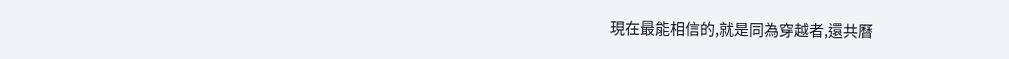現在最能相信的,就是同為穿越者,還共曆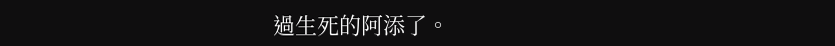過生死的阿添了。